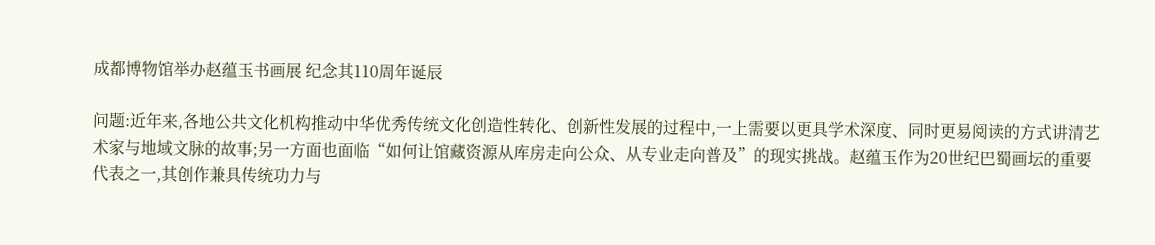成都博物馆举办赵蕴玉书画展 纪念其110周年诞辰

问题:近年来,各地公共文化机构推动中华优秀传统文化创造性转化、创新性发展的过程中,一上需要以更具学术深度、同时更易阅读的方式讲清艺术家与地域文脉的故事;另一方面也面临“如何让馆藏资源从库房走向公众、从专业走向普及”的现实挑战。赵蕴玉作为20世纪巴蜀画坛的重要代表之一,其创作兼具传统功力与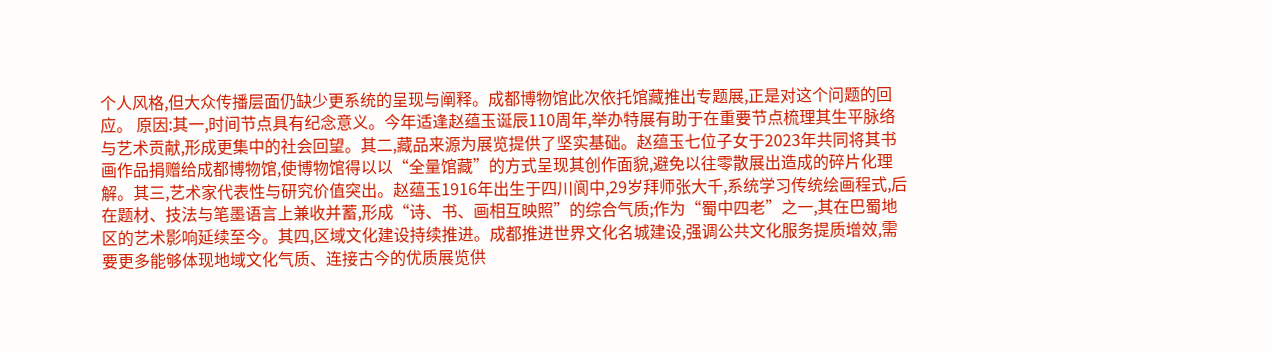个人风格,但大众传播层面仍缺少更系统的呈现与阐释。成都博物馆此次依托馆藏推出专题展,正是对这个问题的回应。 原因:其一,时间节点具有纪念意义。今年适逢赵蕴玉诞辰110周年,举办特展有助于在重要节点梳理其生平脉络与艺术贡献,形成更集中的社会回望。其二,藏品来源为展览提供了坚实基础。赵蕴玉七位子女于2023年共同将其书画作品捐赠给成都博物馆,使博物馆得以以“全量馆藏”的方式呈现其创作面貌,避免以往零散展出造成的碎片化理解。其三,艺术家代表性与研究价值突出。赵蕴玉1916年出生于四川阆中,29岁拜师张大千,系统学习传统绘画程式,后在题材、技法与笔墨语言上兼收并蓄,形成“诗、书、画相互映照”的综合气质;作为“蜀中四老”之一,其在巴蜀地区的艺术影响延续至今。其四,区域文化建设持续推进。成都推进世界文化名城建设,强调公共文化服务提质增效,需要更多能够体现地域文化气质、连接古今的优质展览供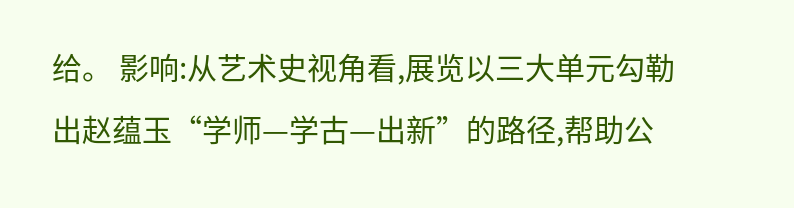给。 影响:从艺术史视角看,展览以三大单元勾勒出赵蕴玉“学师—学古—出新”的路径,帮助公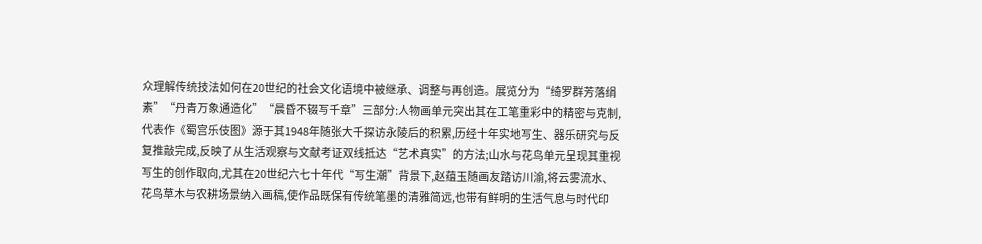众理解传统技法如何在20世纪的社会文化语境中被继承、调整与再创造。展览分为“绮罗群芳落绢素”“丹青万象通造化”“晨昏不辍写千章”三部分:人物画单元突出其在工笔重彩中的精密与克制,代表作《蜀宫乐伎图》源于其1948年随张大千探访永陵后的积累,历经十年实地写生、器乐研究与反复推敲完成,反映了从生活观察与文献考证双线抵达“艺术真实”的方法;山水与花鸟单元呈现其重视写生的创作取向,尤其在20世纪六七十年代“写生潮”背景下,赵蕴玉随画友踏访川渝,将云雾流水、花鸟草木与农耕场景纳入画稿,使作品既保有传统笔墨的清雅简远,也带有鲜明的生活气息与时代印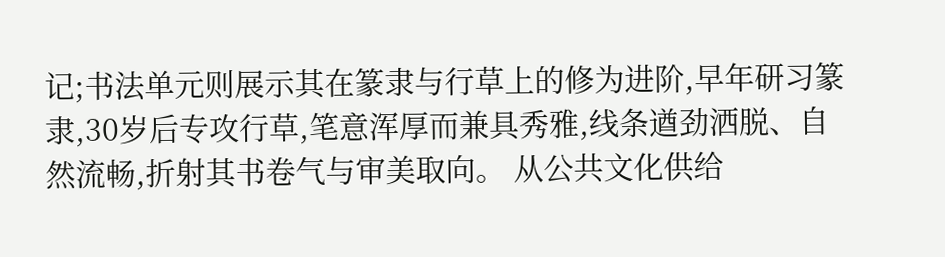记;书法单元则展示其在篆隶与行草上的修为进阶,早年研习篆隶,30岁后专攻行草,笔意浑厚而兼具秀雅,线条遒劲洒脱、自然流畅,折射其书卷气与审美取向。 从公共文化供给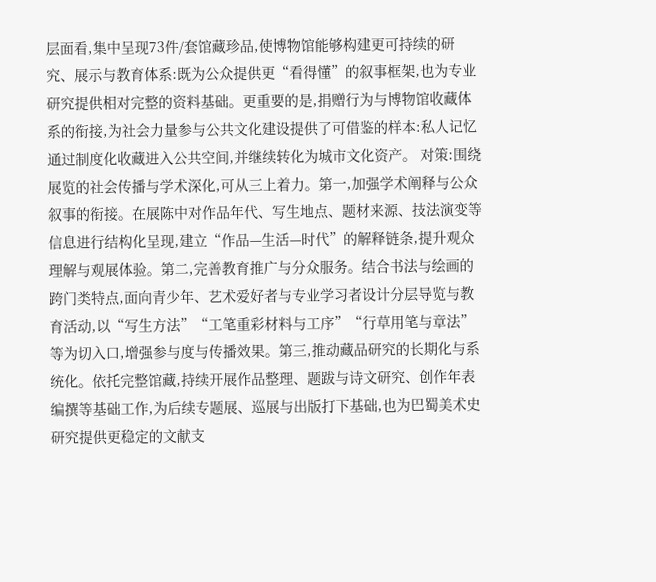层面看,集中呈现73件/套馆藏珍品,使博物馆能够构建更可持续的研究、展示与教育体系:既为公众提供更“看得懂”的叙事框架,也为专业研究提供相对完整的资料基础。更重要的是,捐赠行为与博物馆收藏体系的衔接,为社会力量参与公共文化建设提供了可借鉴的样本:私人记忆通过制度化收藏进入公共空间,并继续转化为城市文化资产。 对策:围绕展览的社会传播与学术深化,可从三上着力。第一,加强学术阐释与公众叙事的衔接。在展陈中对作品年代、写生地点、题材来源、技法演变等信息进行结构化呈现,建立“作品—生活—时代”的解释链条,提升观众理解与观展体验。第二,完善教育推广与分众服务。结合书法与绘画的跨门类特点,面向青少年、艺术爱好者与专业学习者设计分层导览与教育活动,以“写生方法”“工笔重彩材料与工序”“行草用笔与章法”等为切入口,增强参与度与传播效果。第三,推动藏品研究的长期化与系统化。依托完整馆藏,持续开展作品整理、题跋与诗文研究、创作年表编撰等基础工作,为后续专题展、巡展与出版打下基础,也为巴蜀美术史研究提供更稳定的文献支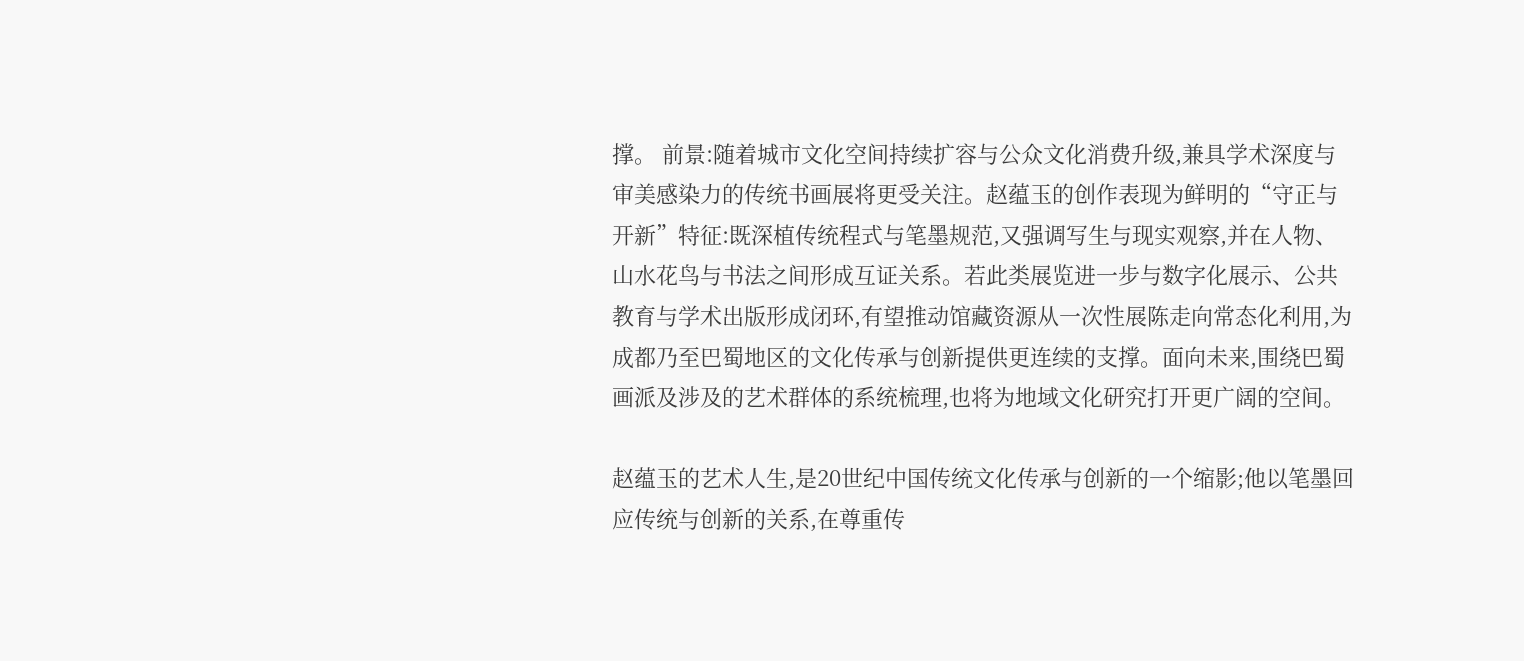撑。 前景:随着城市文化空间持续扩容与公众文化消费升级,兼具学术深度与审美感染力的传统书画展将更受关注。赵蕴玉的创作表现为鲜明的“守正与开新”特征:既深植传统程式与笔墨规范,又强调写生与现实观察,并在人物、山水花鸟与书法之间形成互证关系。若此类展览进一步与数字化展示、公共教育与学术出版形成闭环,有望推动馆藏资源从一次性展陈走向常态化利用,为成都乃至巴蜀地区的文化传承与创新提供更连续的支撑。面向未来,围绕巴蜀画派及涉及的艺术群体的系统梳理,也将为地域文化研究打开更广阔的空间。

赵蕴玉的艺术人生,是20世纪中国传统文化传承与创新的一个缩影;他以笔墨回应传统与创新的关系,在尊重传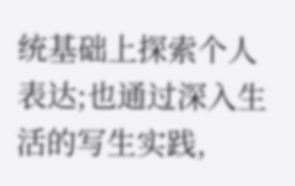统基础上探索个人表达;也通过深入生活的写生实践,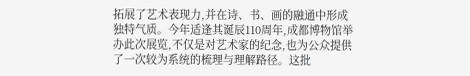拓展了艺术表现力,并在诗、书、画的融通中形成独特气质。今年适逢其诞辰110周年,成都博物馆举办此次展览,不仅是对艺术家的纪念,也为公众提供了一次较为系统的梳理与理解路径。这批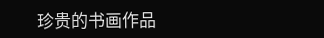珍贵的书画作品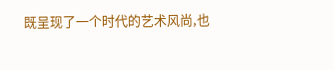既呈现了一个时代的艺术风尚,也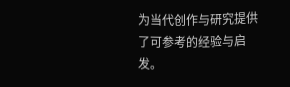为当代创作与研究提供了可参考的经验与启发。